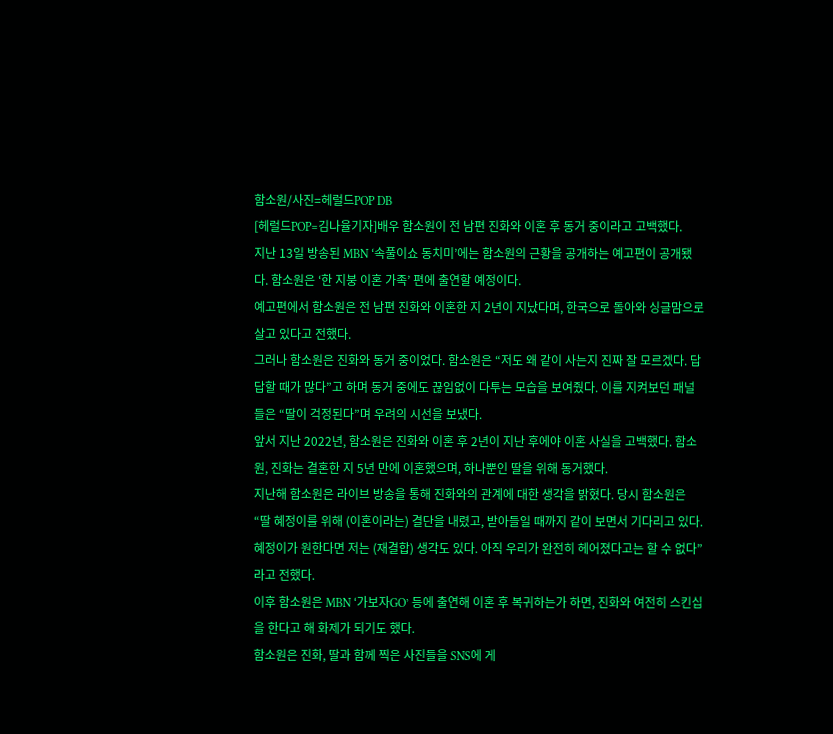함소원/사진=헤럴드POP DB
[헤럴드POP=김나율기자]배우 함소원이 전 남편 진화와 이혼 후 동거 중이라고 고백했다.
지난 13일 방송된 MBN ‘속풀이쇼 동치미’에는 함소원의 근황을 공개하는 예고편이 공개됐다. 함소원은 ‘한 지붕 이혼 가족’ 편에 출연할 예정이다.
예고편에서 함소원은 전 남편 진화와 이혼한 지 2년이 지났다며, 한국으로 돌아와 싱글맘으로 살고 있다고 전했다.
그러나 함소원은 진화와 동거 중이었다. 함소원은 “저도 왜 같이 사는지 진짜 잘 모르겠다. 답답할 때가 많다”고 하며 동거 중에도 끊임없이 다투는 모습을 보여줬다. 이를 지켜보던 패널들은 “딸이 걱정된다”며 우려의 시선을 보냈다.
앞서 지난 2022년, 함소원은 진화와 이혼 후 2년이 지난 후에야 이혼 사실을 고백했다. 함소원, 진화는 결혼한 지 5년 만에 이혼했으며, 하나뿐인 딸을 위해 동거했다.
지난해 함소원은 라이브 방송을 통해 진화와의 관계에 대한 생각을 밝혔다. 당시 함소원은 “딸 혜정이를 위해 (이혼이라는) 결단을 내렸고, 받아들일 때까지 같이 보면서 기다리고 있다. 혜정이가 원한다면 저는 (재결합) 생각도 있다. 아직 우리가 완전히 헤어졌다고는 할 수 없다”라고 전했다.
이후 함소원은 MBN ‘가보자GO’ 등에 출연해 이혼 후 복귀하는가 하면, 진화와 여전히 스킨십을 한다고 해 화제가 되기도 했다.
함소원은 진화, 딸과 함께 찍은 사진들을 SNS에 게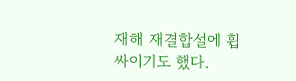재해 재결합설에 휩싸이기도 했다.